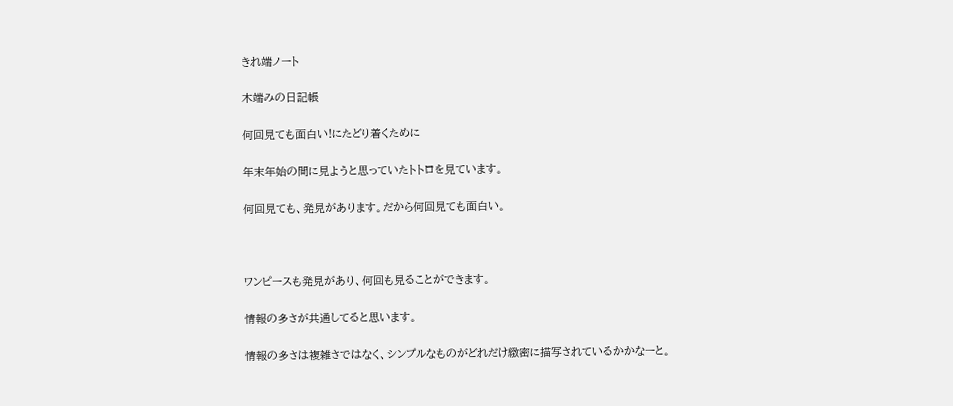きれ端ノート

木端みの日記帳

何回見ても面白い!にたどり着くために

年末年始の間に見ようと思っていたトトロを見ています。

何回見ても、発見があります。だから何回見ても面白い。



ワンピースも発見があり、何回も見ることができます。

情報の多さが共通してると思います。

情報の多さは複雑さではなく、シンプルなものがどれだけ緻密に描写されているかかなーと。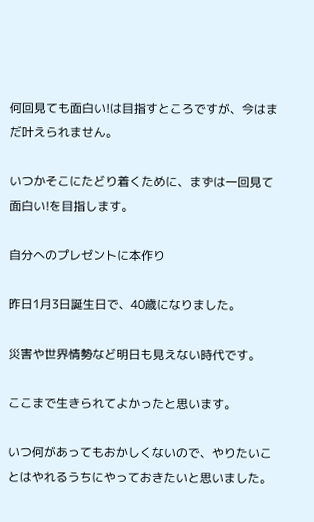何回見ても面白い!は目指すところですが、今はまだ叶えられません。

いつかそこにたどり着くために、まずは一回見て面白い!を目指します。

自分へのプレゼントに本作り

昨日1月3日誕生日で、40歳になりました。

災害や世界情勢など明日も見えない時代です。

ここまで生きられてよかったと思います。

いつ何があってもおかしくないので、やりたいことはやれるうちにやっておきたいと思いました。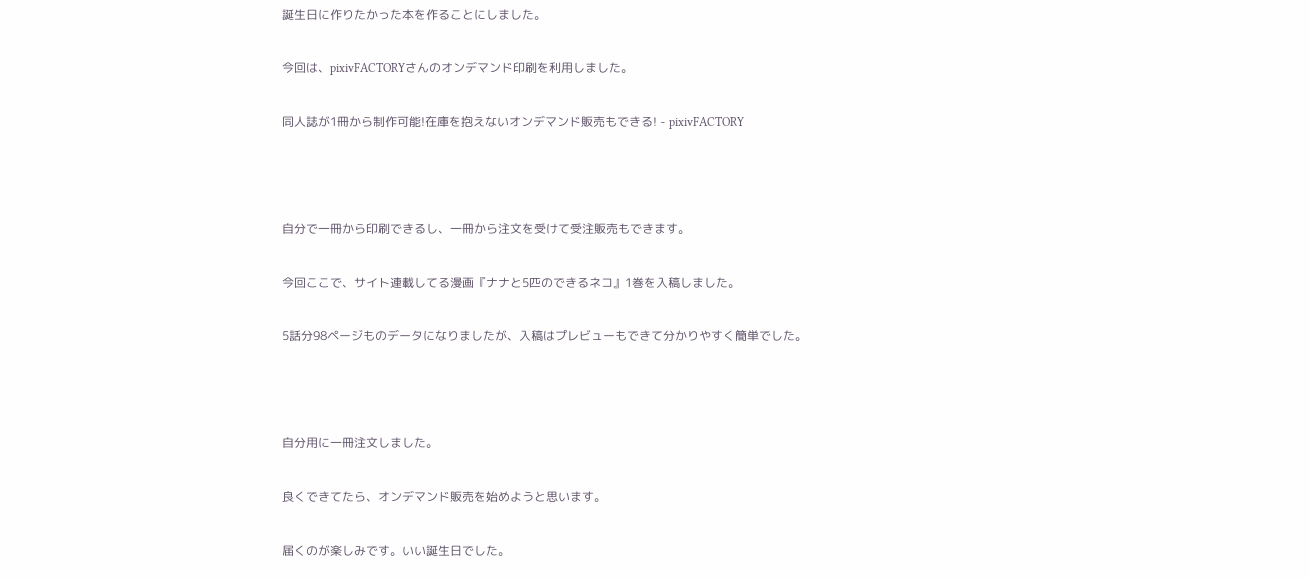誕生日に作りたかった本を作ることにしました。

今回は、pixivFACTORYさんのオンデマンド印刷を利用しました。

同人誌が1冊から制作可能!在庫を抱えないオンデマンド販売もできる! - pixivFACTORY



自分で一冊から印刷できるし、一冊から注文を受けて受注販売もできます。

今回ここで、サイト連載してる漫画『ナナと5匹のできるネコ』1巻を入稿しました。

5話分98ページものデータになりましたが、入稿はプレビューもできて分かりやすく簡単でした。



自分用に一冊注文しました。

良くできてたら、オンデマンド販売を始めようと思います。

届くのが楽しみです。いい誕生日でした。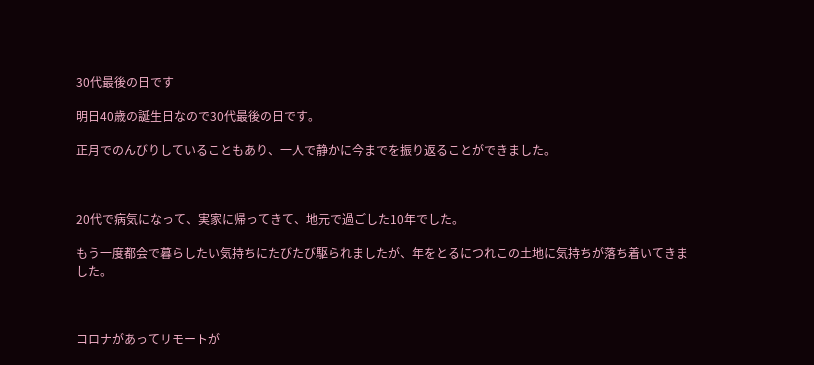30代最後の日です

明日40歳の誕生日なので30代最後の日です。

正月でのんびりしていることもあり、一人で静かに今までを振り返ることができました。



20代で病気になって、実家に帰ってきて、地元で過ごした10年でした。

もう一度都会で暮らしたい気持ちにたびたび駆られましたが、年をとるにつれこの土地に気持ちが落ち着いてきました。



コロナがあってリモートが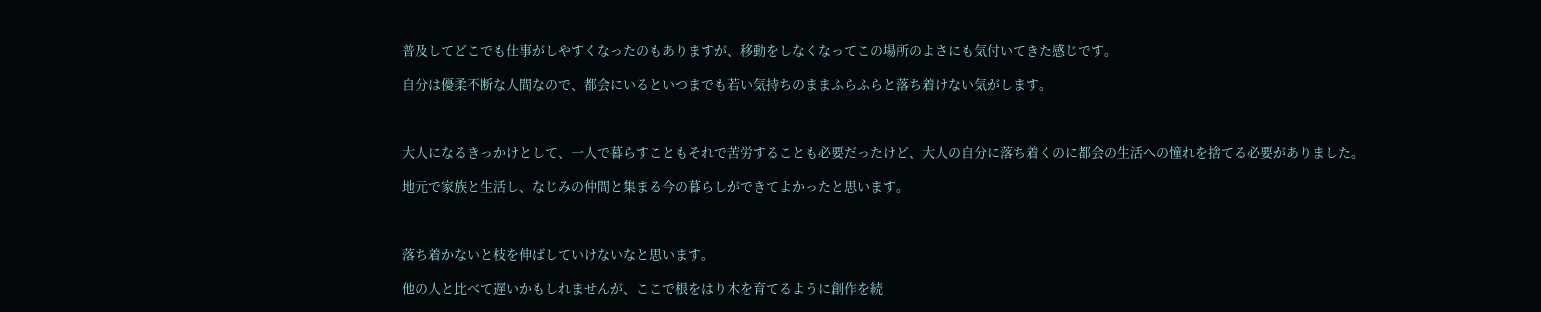普及してどこでも仕事がしやすくなったのもありますが、移動をしなくなってこの場所のよさにも気付いてきた感じです。

自分は優柔不断な人間なので、都会にいるといつまでも若い気持ちのままふらふらと落ち着けない気がします。



大人になるきっかけとして、一人で暮らすこともそれで苦労することも必要だったけど、大人の自分に落ち着くのに都会の生活への憧れを捨てる必要がありました。

地元で家族と生活し、なじみの仲間と集まる今の暮らしができてよかったと思います。



落ち着かないと枝を伸ばしていけないなと思います。

他の人と比べて遅いかもしれませんが、ここで根をはり木を育てるように創作を続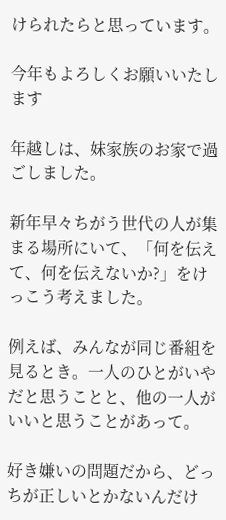けられたらと思っています。

今年もよろしくお願いいたします

年越しは、妹家族のお家で過ごしました。

新年早々ちがう世代の人が集まる場所にいて、「何を伝えて、何を伝えないか?」をけっこう考えました。

例えば、みんなが同じ番組を見るとき。一人のひとがいやだと思うことと、他の一人がいいと思うことがあって。

好き嫌いの問題だから、どっちが正しいとかないんだけ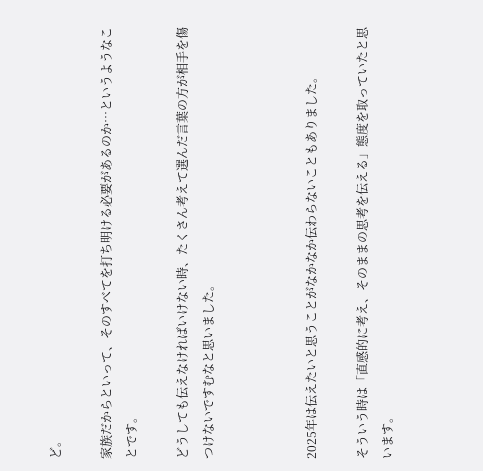ど。

家族だからといって、そのすべてを打ち明ける必要があるのか…というようなことです。

どうしても伝えなければいけない時、たくさん考えて選んだ言葉の方が相手を傷つけないですむなと思いました。



2025年は伝えたいと思うことがなかなか伝わらないこともありました。

そういう時は「直感的に考え、そのままの思考を伝える」態度を取っていたと思います。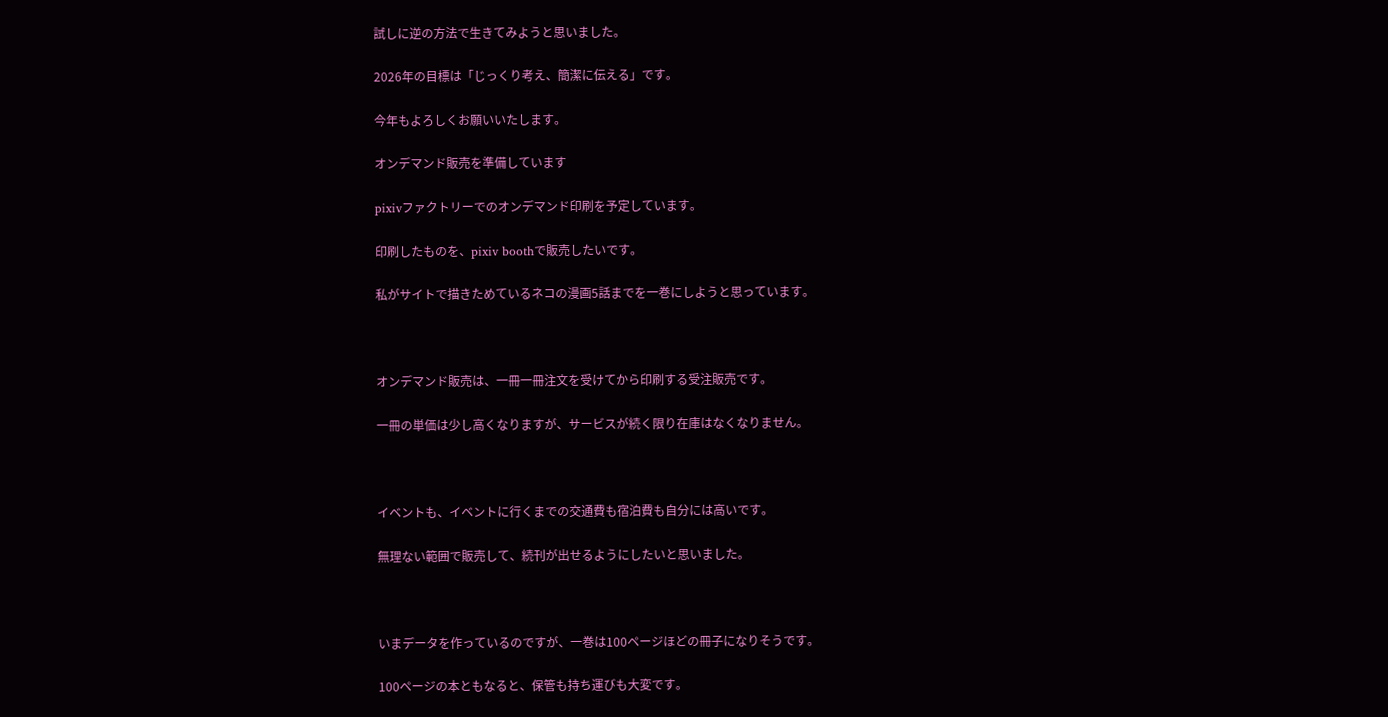試しに逆の方法で生きてみようと思いました。

2026年の目標は「じっくり考え、簡潔に伝える」です。

今年もよろしくお願いいたします。

オンデマンド販売を準備しています

pixivファクトリーでのオンデマンド印刷を予定しています。

印刷したものを、pixiv boothで販売したいです。

私がサイトで描きためているネコの漫画5話までを一巻にしようと思っています。



オンデマンド販売は、一冊一冊注文を受けてから印刷する受注販売です。

一冊の単価は少し高くなりますが、サービスが続く限り在庫はなくなりません。



イベントも、イベントに行くまでの交通費も宿泊費も自分には高いです。

無理ない範囲で販売して、続刊が出せるようにしたいと思いました。



いまデータを作っているのですが、一巻は100ページほどの冊子になりそうです。

100ページの本ともなると、保管も持ち運びも大変です。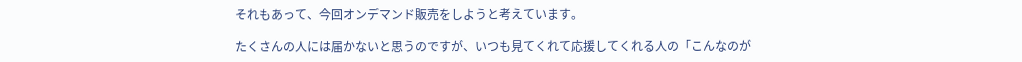それもあって、今回オンデマンド販売をしようと考えています。

たくさんの人には届かないと思うのですが、いつも見てくれて応援してくれる人の「こんなのが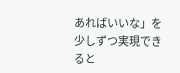あればいいな」を少しずつ実現できると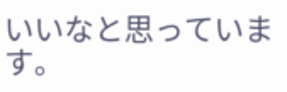いいなと思っています。